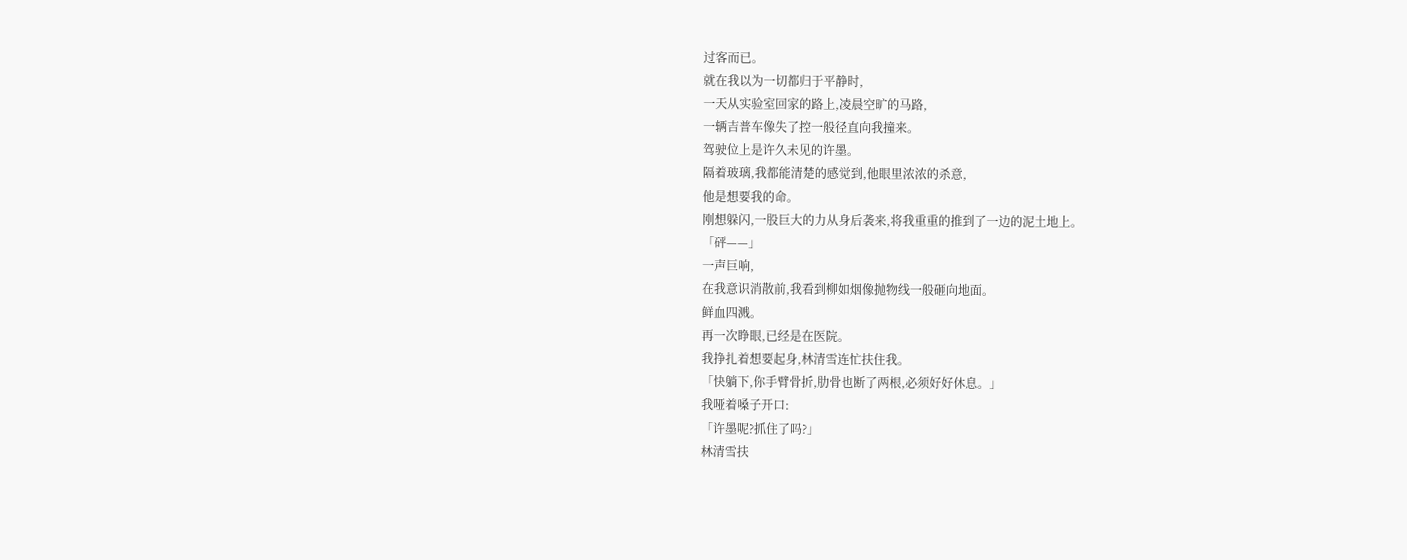过客而已。
就在我以为一切都归于平静时,
一天从实验室回家的路上,凌晨空旷的马路,
一辆吉普车像失了控一般径直向我撞来。
驾驶位上是许久未见的许墨。
隔着玻璃,我都能清楚的感觉到,他眼里浓浓的杀意,
他是想要我的命。
刚想躲闪,一股巨大的力从身后袭来,将我重重的推到了一边的泥土地上。
「砰——」
一声巨响,
在我意识消散前,我看到柳如烟像抛物线一般砸向地面。
鲜血四溅。
再一次睁眼,已经是在医院。
我挣扎着想要起身,林清雪连忙扶住我。
「快躺下,你手臂骨折,肋骨也断了两根,必须好好休息。」
我哑着嗓子开口:
「许墨呢?抓住了吗?」
林清雪扶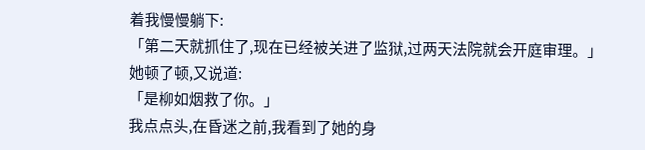着我慢慢躺下:
「第二天就抓住了,现在已经被关进了监狱,过两天法院就会开庭审理。」
她顿了顿,又说道:
「是柳如烟救了你。」
我点点头,在昏迷之前,我看到了她的身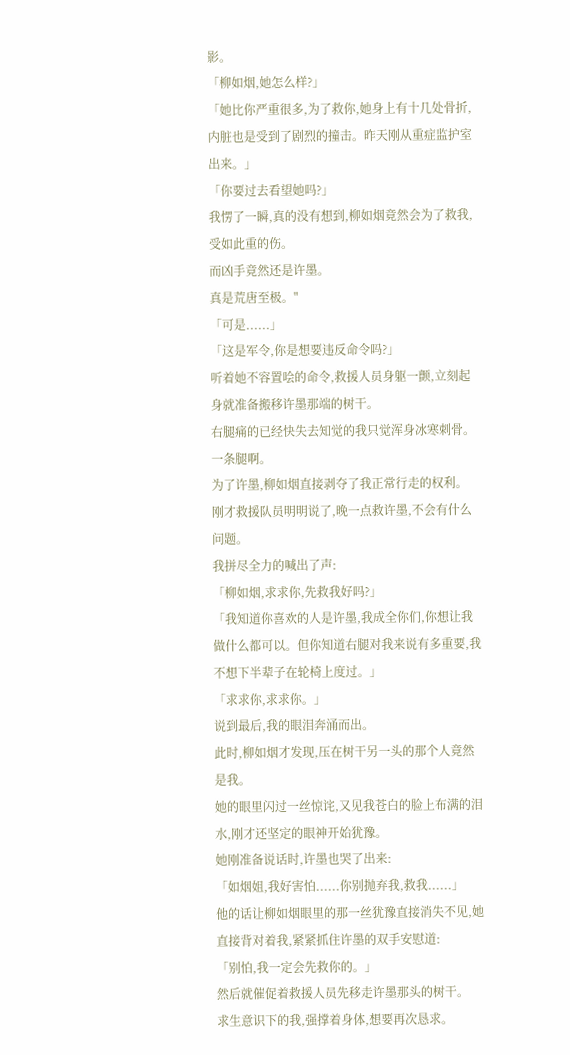影。
「柳如烟,她怎么样?」
「她比你严重很多,为了救你,她身上有十几处骨折,内脏也是受到了剧烈的撞击。昨天刚从重症监护室出来。」
「你要过去看望她吗?」
我愣了一瞬,真的没有想到,柳如烟竟然会为了救我,受如此重的伤。
而凶手竟然还是许墨。
真是荒唐至极。"
「可是......」
「这是军令,你是想要违反命令吗?」
听着她不容置哙的命令,救援人员身躯一颤,立刻起身就准备搬移许墨那端的树干。
右腿痛的已经快失去知觉的我只觉浑身冰寒刺骨。
一条腿啊。
为了许墨,柳如烟直接剥夺了我正常行走的权利。
刚才救援队员明明说了,晚一点救许墨,不会有什么问题。
我拼尽全力的喊出了声:
「柳如烟,求求你,先救我好吗?」
「我知道你喜欢的人是许墨,我成全你们,你想让我做什么都可以。但你知道右腿对我来说有多重要,我不想下半辈子在轮椅上度过。」
「求求你,求求你。」
说到最后,我的眼泪奔涌而出。
此时,柳如烟才发现,压在树干另一头的那个人竟然是我。
她的眼里闪过一丝惊诧,又见我苍白的脸上布满的泪水,刚才还坚定的眼神开始犹豫。
她刚准备说话时,许墨也哭了出来:
「如烟姐,我好害怕......你别抛弃我,救我......」
他的话让柳如烟眼里的那一丝犹豫直接消失不见,她直接背对着我,紧紧抓住许墨的双手安慰道:
「别怕,我一定会先救你的。」
然后就催促着救援人员先移走许墨那头的树干。
求生意识下的我,强撑着身体,想要再次恳求。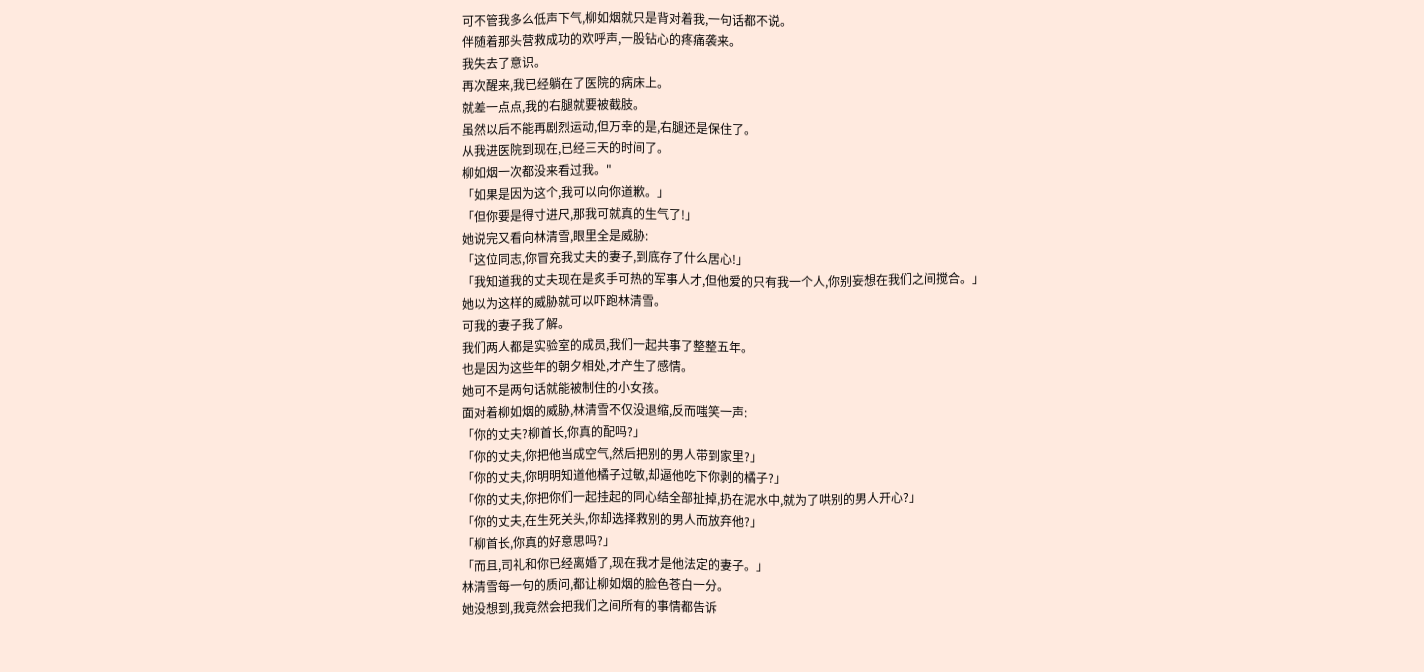可不管我多么低声下气,柳如烟就只是背对着我,一句话都不说。
伴随着那头营救成功的欢呼声,一股钻心的疼痛袭来。
我失去了意识。
再次醒来,我已经躺在了医院的病床上。
就差一点点,我的右腿就要被截肢。
虽然以后不能再剧烈运动,但万幸的是,右腿还是保住了。
从我进医院到现在,已经三天的时间了。
柳如烟一次都没来看过我。"
「如果是因为这个,我可以向你道歉。」
「但你要是得寸进尺,那我可就真的生气了!」
她说完又看向林清雪,眼里全是威胁:
「这位同志,你冒充我丈夫的妻子,到底存了什么居心!」
「我知道我的丈夫现在是炙手可热的军事人才,但他爱的只有我一个人,你别妄想在我们之间搅合。」
她以为这样的威胁就可以吓跑林清雪。
可我的妻子我了解。
我们两人都是实验室的成员,我们一起共事了整整五年。
也是因为这些年的朝夕相处,才产生了感情。
她可不是两句话就能被制住的小女孩。
面对着柳如烟的威胁,林清雪不仅没退缩,反而嗤笑一声:
「你的丈夫?柳首长,你真的配吗?」
「你的丈夫,你把他当成空气,然后把别的男人带到家里?」
「你的丈夫,你明明知道他橘子过敏,却逼他吃下你剥的橘子?」
「你的丈夫,你把你们一起挂起的同心结全部扯掉,扔在泥水中,就为了哄别的男人开心?」
「你的丈夫,在生死关头,你却选择救别的男人而放弃他?」
「柳首长,你真的好意思吗?」
「而且,司礼和你已经离婚了,现在我才是他法定的妻子。」
林清雪每一句的质问,都让柳如烟的脸色苍白一分。
她没想到,我竟然会把我们之间所有的事情都告诉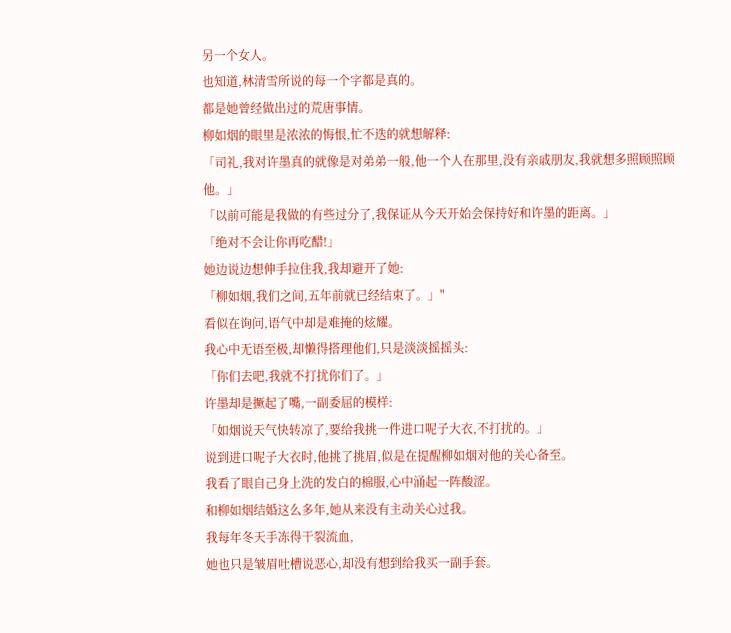另一个女人。
也知道,林清雪所说的每一个字都是真的。
都是她曾经做出过的荒唐事情。
柳如烟的眼里是浓浓的悔恨,忙不迭的就想解释:
「司礼,我对许墨真的就像是对弟弟一般,他一个人在那里,没有亲戚朋友,我就想多照顾照顾他。」
「以前可能是我做的有些过分了,我保证从今天开始会保持好和许墨的距离。」
「绝对不会让你再吃醋!」
她边说边想伸手拉住我,我却避开了她:
「柳如烟,我们之间,五年前就已经结束了。」"
看似在询问,语气中却是难掩的炫耀。
我心中无语至极,却懒得搭理他们,只是淡淡摇摇头:
「你们去吧,我就不打扰你们了。」
许墨却是撅起了嘴,一副委屈的模样:
「如烟说天气快转凉了,要给我挑一件进口呢子大衣,不打扰的。」
说到进口呢子大衣时,他挑了挑眉,似是在提醒柳如烟对他的关心备至。
我看了眼自己身上洗的发白的棉服,心中涌起一阵酸涩。
和柳如烟结婚这么多年,她从来没有主动关心过我。
我每年冬天手冻得干裂流血,
她也只是皱眉吐槽说恶心,却没有想到给我买一副手套。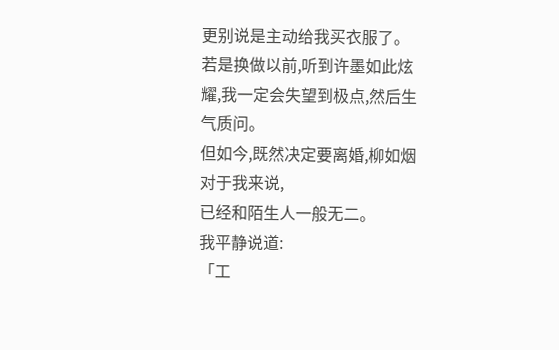更别说是主动给我买衣服了。
若是换做以前,听到许墨如此炫耀,我一定会失望到极点,然后生气质问。
但如今,既然决定要离婚,柳如烟对于我来说,
已经和陌生人一般无二。
我平静说道:
「工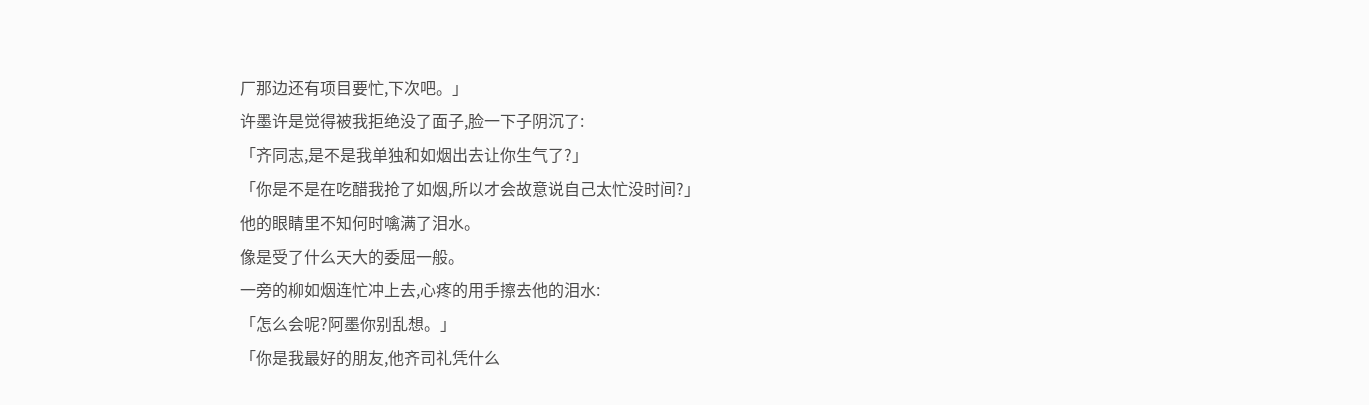厂那边还有项目要忙,下次吧。」
许墨许是觉得被我拒绝没了面子,脸一下子阴沉了:
「齐同志,是不是我单独和如烟出去让你生气了?」
「你是不是在吃醋我抢了如烟,所以才会故意说自己太忙没时间?」
他的眼睛里不知何时噙满了泪水。
像是受了什么天大的委屈一般。
一旁的柳如烟连忙冲上去,心疼的用手擦去他的泪水:
「怎么会呢?阿墨你别乱想。」
「你是我最好的朋友,他齐司礼凭什么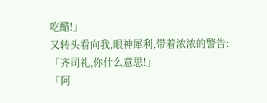吃醋!」
又转头看向我,眼神犀利,带着浓浓的警告:
「齐司礼,你什么意思!」
「阿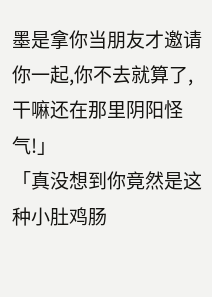墨是拿你当朋友才邀请你一起,你不去就算了,干嘛还在那里阴阳怪气!」
「真没想到你竟然是这种小肚鸡肠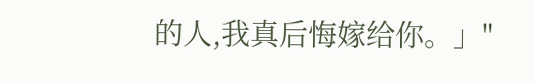的人,我真后悔嫁给你。」"